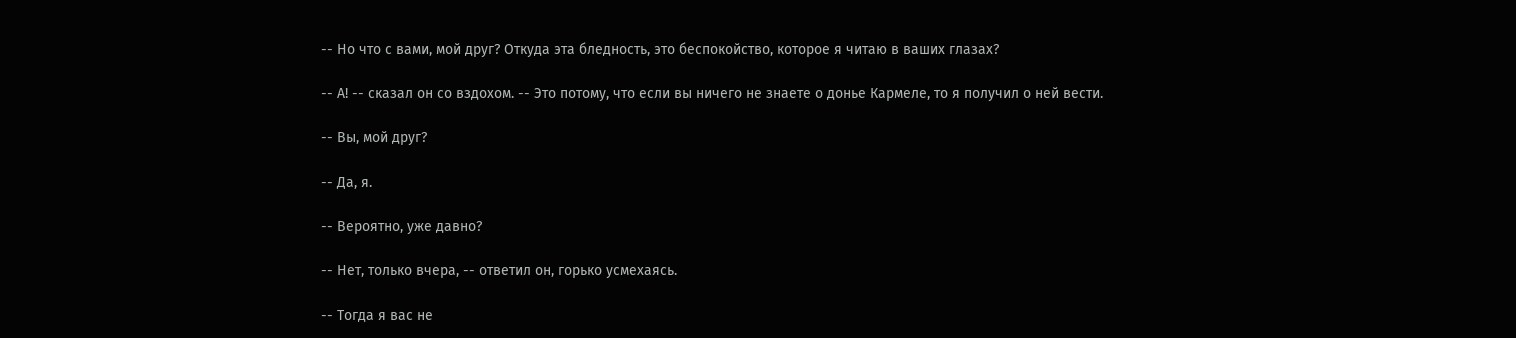-- Но что с вами, мой друг? Откуда эта бледность, это беспокойство, которое я читаю в ваших глазах?

-- А! -- сказал он со вздохом. -- Это потому, что если вы ничего не знаете о донье Кармеле, то я получил о ней вести.

-- Вы, мой друг?

-- Да, я.

-- Вероятно, уже давно?

-- Нет, только вчера, -- ответил он, горько усмехаясь.

-- Тогда я вас не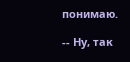понимаю.

-- Ну, так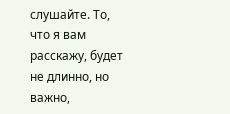слушайте. То, что я вам расскажу, будет не длинно, но важно,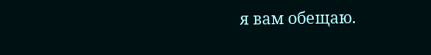я вам обещаю.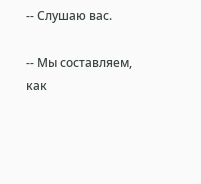-- Слушаю вас.

-- Мы составляем, как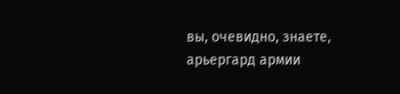вы, очевидно, знаете, арьергард армии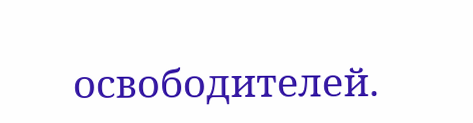освободителей.